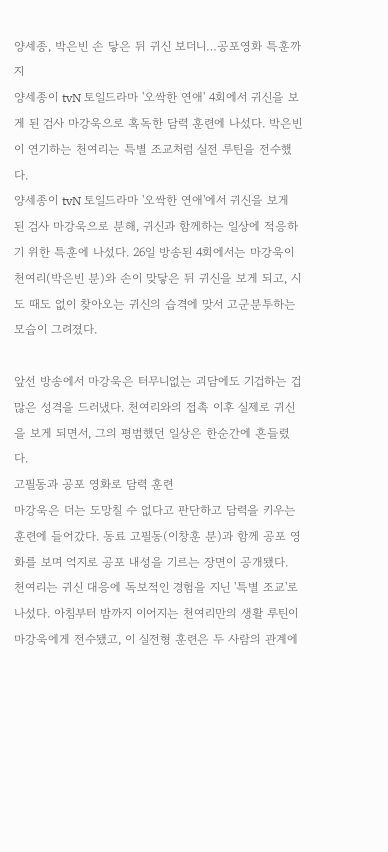양세종, 박은빈 손 닿은 뒤 귀신 보더니…공포영화 특훈까지
양세종이 tvN 토일드라마 '오싹한 연애' 4회에서 귀신을 보게 된 검사 마강욱으로 혹독한 담력 훈련에 나섰다. 박은빈이 연기하는 천여리는 특별 조교처럼 실전 루틴을 전수했다.
양세종이 tvN 토일드라마 '오싹한 연애'에서 귀신을 보게 된 검사 마강욱으로 분해, 귀신과 함께하는 일상에 적응하기 위한 특훈에 나섰다. 26일 방송된 4회에서는 마강욱이 천여리(박은빈 분)와 손이 맞닿은 뒤 귀신을 보게 되고, 시도 때도 없이 찾아오는 귀신의 습격에 맞서 고군분투하는 모습이 그려졌다.

앞선 방송에서 마강욱은 터무니없는 괴담에도 기겁하는 겁 많은 성격을 드러냈다. 천여리와의 접촉 이후 실제로 귀신을 보게 되면서, 그의 평범했던 일상은 한순간에 흔들렸다.
고필동과 공포 영화로 담력 훈련
마강욱은 더는 도망칠 수 없다고 판단하고 담력을 키우는 훈련에 들어갔다. 동료 고필동(이창훈 분)과 함께 공포 영화를 보며 억지로 공포 내성을 기르는 장면이 공개됐다.
천여리는 귀신 대응에 독보적인 경험을 지닌 '특별 조교'로 나섰다. 아침부터 밤까지 이어지는 천여리만의 생활 루틴이 마강욱에게 전수됐고, 이 실전형 훈련은 두 사람의 관계에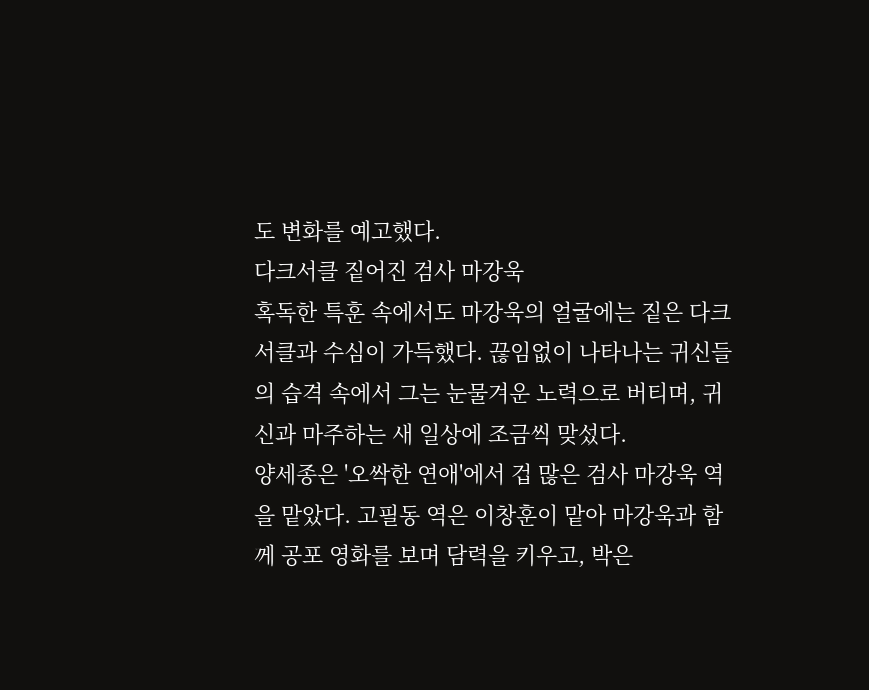도 변화를 예고했다.
다크서클 짙어진 검사 마강욱
혹독한 특훈 속에서도 마강욱의 얼굴에는 짙은 다크서클과 수심이 가득했다. 끊임없이 나타나는 귀신들의 습격 속에서 그는 눈물겨운 노력으로 버티며, 귀신과 마주하는 새 일상에 조금씩 맞섰다.
양세종은 '오싹한 연애'에서 겁 많은 검사 마강욱 역을 맡았다. 고필동 역은 이창훈이 맡아 마강욱과 함께 공포 영화를 보며 담력을 키우고, 박은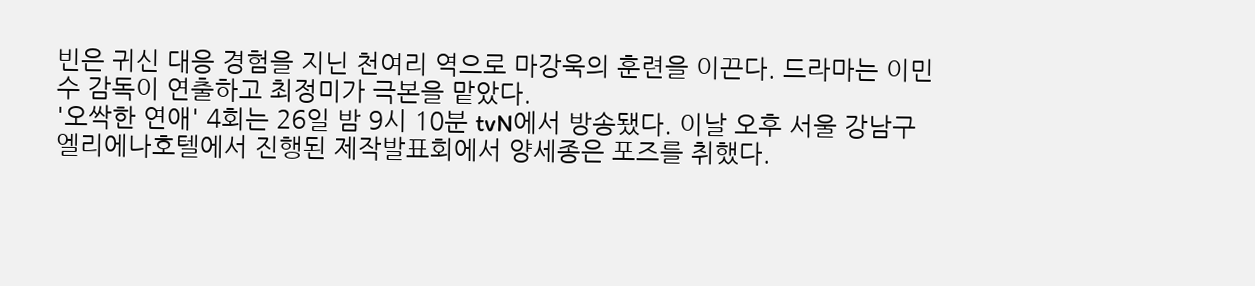빈은 귀신 대응 경험을 지닌 천여리 역으로 마강욱의 훈련을 이끈다. 드라마는 이민수 감독이 연출하고 최정미가 극본을 맡았다.
'오싹한 연애' 4회는 26일 밤 9시 10분 tvN에서 방송됐다. 이날 오후 서울 강남구 엘리에나호텔에서 진행된 제작발표회에서 양세종은 포즈를 취했다.